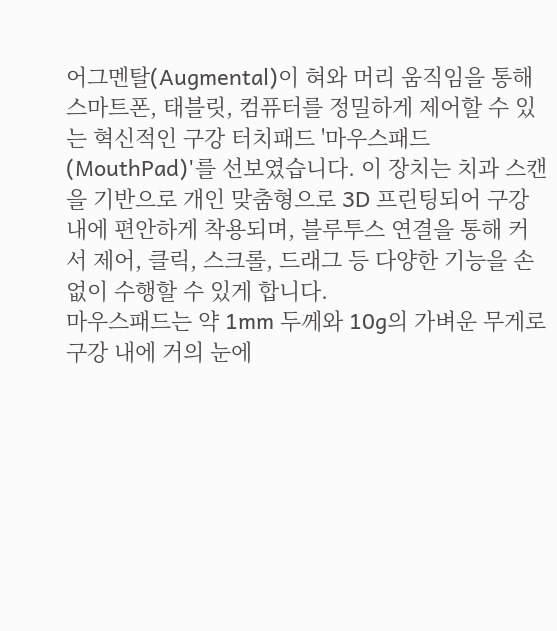어그멘탈(Augmental)이 혀와 머리 움직임을 통해 스마트폰, 태블릿, 컴퓨터를 정밀하게 제어할 수 있는 혁신적인 구강 터치패드 '마우스패드(MouthPad)'를 선보였습니다. 이 장치는 치과 스캔을 기반으로 개인 맞춤형으로 3D 프린팅되어 구강 내에 편안하게 착용되며, 블루투스 연결을 통해 커서 제어, 클릭, 스크롤, 드래그 등 다양한 기능을 손 없이 수행할 수 있게 합니다.
마우스패드는 약 1mm 두께와 10g의 가벼운 무게로 구강 내에 거의 눈에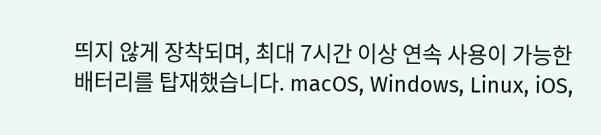띄지 않게 장착되며, 최대 7시간 이상 연속 사용이 가능한 배터리를 탑재했습니다. macOS, Windows, Linux, iOS,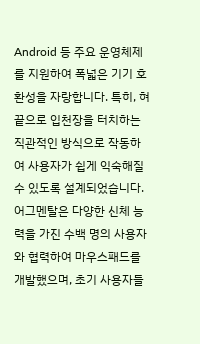Android 등 주요 운영체제를 지원하여 폭넓은 기기 호환성을 자랑합니다. 특히, 혀끝으로 입천장을 터치하는 직관적인 방식으로 작동하여 사용자가 쉽게 익숙해질 수 있도록 설계되었습니다. 어그멘탈은 다양한 신체 능력을 가진 수백 명의 사용자와 협력하여 마우스패드를 개발했으며, 초기 사용자들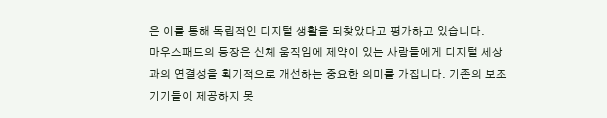은 이를 통해 독립적인 디지털 생활을 되찾았다고 평가하고 있습니다.
마우스패드의 등장은 신체 움직임에 제약이 있는 사람들에게 디지털 세상과의 연결성을 획기적으로 개선하는 중요한 의미를 가집니다. 기존의 보조 기기들이 제공하지 못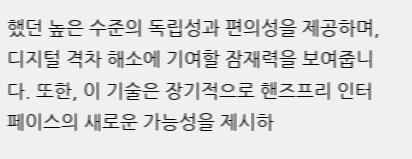했던 높은 수준의 독립성과 편의성을 제공하며, 디지털 격차 해소에 기여할 잠재력을 보여줍니다. 또한, 이 기술은 장기적으로 핸즈프리 인터페이스의 새로운 가능성을 제시하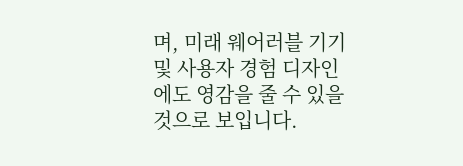며, 미래 웨어러블 기기 및 사용자 경험 디자인에도 영감을 줄 수 있을 것으로 보입니다.